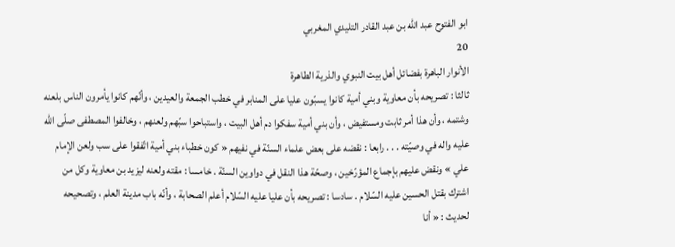ابو الفتوح عبد الله بن عبد القادر التليدي المغربي
20
الأنوار الباهرة بفضائل أهل بيت النبوي والذرية الطاهرة
ثالثا : تصريحه بأن معاوية وبني أمية كانوا يسبّون عليا على المنابر في خطب الجمعة والعيدين ، وأنّهم كانوا يأمرون الناس بلعنه وشتمه ، وأن هذا أمر ثابت ومستفيض ، وأن بني أمية سفكوا دم أهل البيت ، واستباحوا سبّهم ولعنهم ، وخالفوا المصطفى صلّى اللّه عليه واله في وصيّته . . . رابعا : نقضه على بعض علماء السنّة في نفيهم « كون خطباء بني أمية اتّفقوا على سب ولعن الإمام علي » ونقض عليهم بإجماع المؤرّخين ، وصحّة هذا النقل في دواوين السنّة . خامسا : مقته ولعنه ليزيد بن معاوية وكل من اشترك بقتل الحسين عليه السّلام . سادسا : تصريحه بأن عليا عليه السّلام أعلم الصحابة ، وأنّه باب مدينة العلم ، وتصحيحه لحديث : « أنا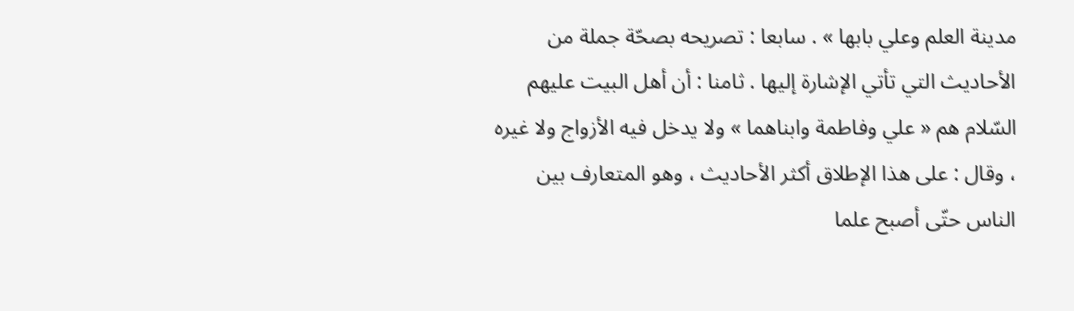مدينة العلم وعلي بابها » . سابعا : تصريحه بصحّة جملة من الأحاديث التي تأتي الإشارة إليها . ثامنا : أن أهل البيت عليهم السّلام هم « علي وفاطمة وابناهما » ولا يدخل فيه الأزواج ولا غيره ، وقال : على هذا الإطلاق أكثر الأحاديث ، وهو المتعارف بين الناس حتّى أصبح علما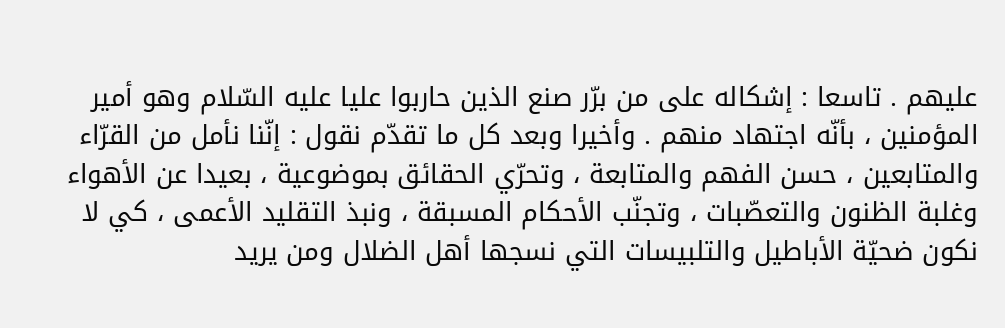عليهم . تاسعا : إشكاله على من برّر صنع الذين حاربوا عليا عليه السّلام وهو أمير المؤمنين ، بأنّه اجتهاد منهم . وأخيرا وبعد كل ما تقدّم نقول : إنّنا نأمل من القرّاء والمتابعين ، حسن الفهم والمتابعة ، وتحرّي الحقائق بموضوعية ، بعيدا عن الأهواء وغلبة الظنون والتعصّبات ، وتجنّب الأحكام المسبقة ، ونبذ التقليد الأعمى ، كي لا نكون ضحيّة الأباطيل والتلبيسات التي نسجها أهل الضلال ومن يريد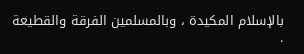بالإسلام المكيدة ، وبالمسلمين الفرقة والقطيعة .